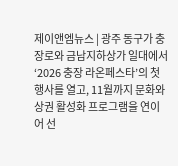제이앤엠뉴스 | 광주 동구가 충장로와 금남지하상가 일대에서 ‘2026 충장 라온페스타’의 첫 행사를 열고, 11월까지 문화와 상권 활성화 프로그램을 연이어 선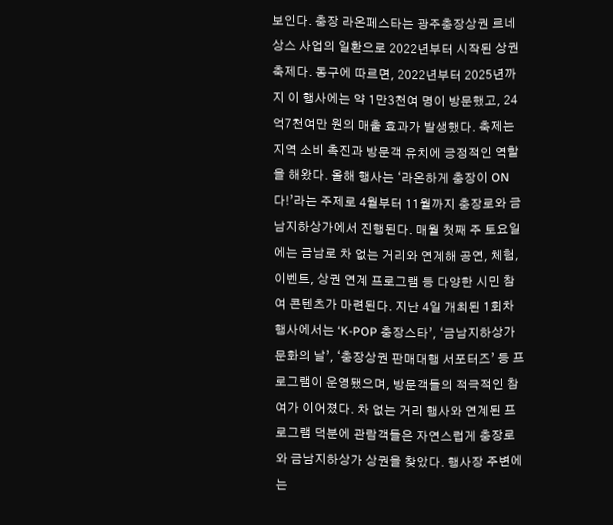보인다. 충장 라온페스타는 광주충장상권 르네상스 사업의 일환으로 2022년부터 시작된 상권 축제다. 동구에 따르면, 2022년부터 2025년까지 이 행사에는 약 1만3천여 명이 방문했고, 24억7천여만 원의 매출 효과가 발생했다. 축제는 지역 소비 촉진과 방문객 유치에 긍정적인 역할을 해왔다. 올해 행사는 ‘라온하게 충장이 ON다!’라는 주제로 4월부터 11월까지 충장로와 금남지하상가에서 진행된다. 매월 첫째 주 토요일에는 금남로 차 없는 거리와 연계해 공연, 체험, 이벤트, 상권 연계 프로그램 등 다양한 시민 참여 콘텐츠가 마련된다. 지난 4일 개최된 1회차 행사에서는 ‘K-POP 충장스타’, ‘금남지하상가 문화의 날’, ‘충장상권 판매대행 서포터즈’ 등 프로그램이 운영됐으며, 방문객들의 적극적인 참여가 이어졌다. 차 없는 거리 행사와 연계된 프로그램 덕분에 관람객들은 자연스럽게 충장로와 금남지하상가 상권을 찾았다. 행사장 주변에는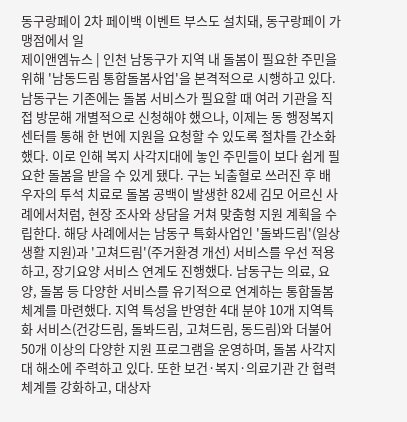동구랑페이 2차 페이백 이벤트 부스도 설치돼, 동구랑페이 가맹점에서 일
제이앤엠뉴스 | 인천 남동구가 지역 내 돌봄이 필요한 주민을 위해 '남동드림 통합돌봄사업'을 본격적으로 시행하고 있다. 남동구는 기존에는 돌봄 서비스가 필요할 때 여러 기관을 직접 방문해 개별적으로 신청해야 했으나, 이제는 동 행정복지센터를 통해 한 번에 지원을 요청할 수 있도록 절차를 간소화했다. 이로 인해 복지 사각지대에 놓인 주민들이 보다 쉽게 필요한 돌봄을 받을 수 있게 됐다. 구는 뇌출혈로 쓰러진 후 배우자의 투석 치료로 돌봄 공백이 발생한 82세 김모 어르신 사례에서처럼, 현장 조사와 상담을 거쳐 맞춤형 지원 계획을 수립한다. 해당 사례에서는 남동구 특화사업인 '돌봐드림'(일상생활 지원)과 '고쳐드림'(주거환경 개선) 서비스를 우선 적용하고, 장기요양 서비스 연계도 진행했다. 남동구는 의료, 요양, 돌봄 등 다양한 서비스를 유기적으로 연계하는 통합돌봄 체계를 마련했다. 지역 특성을 반영한 4대 분야 10개 지역특화 서비스(건강드림, 돌봐드림, 고쳐드림, 동드림)와 더불어 50개 이상의 다양한 지원 프로그램을 운영하며, 돌봄 사각지대 해소에 주력하고 있다. 또한 보건·복지·의료기관 간 협력체계를 강화하고, 대상자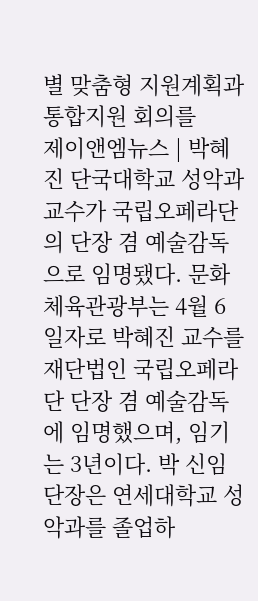별 맞춤형 지원계획과 통합지원 회의를
제이앤엠뉴스 | 박혜진 단국대학교 성악과 교수가 국립오페라단의 단장 겸 예술감독으로 임명됐다. 문화체육관광부는 4월 6일자로 박혜진 교수를 재단법인 국립오페라단 단장 겸 예술감독에 임명했으며, 임기는 3년이다. 박 신임 단장은 연세대학교 성악과를 졸업하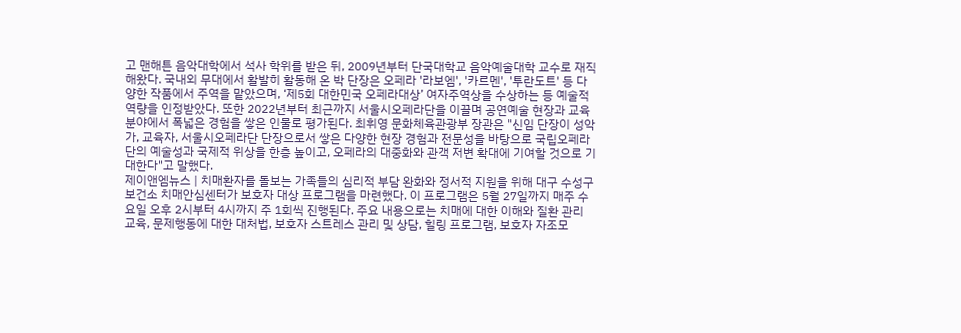고 맨해튼 음악대학에서 석사 학위를 받은 뒤, 2009년부터 단국대학교 음악예술대학 교수로 재직해왔다. 국내외 무대에서 활발히 활동해 온 박 단장은 오페라 '라보엠', '카르멘', '투란도트' 등 다양한 작품에서 주역을 맡았으며, ‘제5회 대한민국 오페라대상’ 여자주역상을 수상하는 등 예술적 역량을 인정받았다. 또한 2022년부터 최근까지 서울시오페라단을 이끌며 공연예술 현장과 교육 분야에서 폭넓은 경험을 쌓은 인물로 평가된다. 최휘영 문화체육관광부 장관은 "신임 단장이 성악가, 교육자, 서울시오페라단 단장으로서 쌓은 다양한 현장 경험과 전문성을 바탕으로 국립오페라단의 예술성과 국제적 위상을 한층 높이고, 오페라의 대중화와 관객 저변 확대에 기여할 것으로 기대한다"고 말했다.
제이앤엠뉴스 | 치매환자를 돌보는 가족들의 심리적 부담 완화와 정서적 지원을 위해 대구 수성구보건소 치매안심센터가 보호자 대상 프로그램을 마련했다. 이 프로그램은 5월 27일까지 매주 수요일 오후 2시부터 4시까지 주 1회씩 진행된다. 주요 내용으로는 치매에 대한 이해와 질환 관리 교육, 문제행동에 대한 대처법, 보호자 스트레스 관리 및 상담, 힐링 프로그램, 보호자 자조모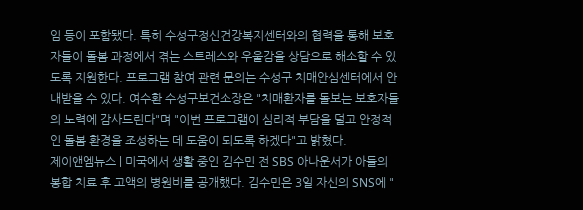임 등이 포함됐다. 특히 수성구정신건강복지센터와의 협력을 통해 보호자들이 돌봄 과정에서 겪는 스트레스와 우울감을 상담으로 해소할 수 있도록 지원한다. 프로그램 참여 관련 문의는 수성구 치매안심센터에서 안내받을 수 있다. 여수환 수성구보건소장은 "치매환자를 돌보는 보호자들의 노력에 감사드린다"며 "이번 프로그램이 심리적 부담을 덜고 안정적인 돌봄 환경을 조성하는 데 도움이 되도록 하겠다"고 밝혔다.
제이앤엠뉴스 | 미국에서 생활 중인 김수민 전 SBS 아나운서가 아들의 봉합 치료 후 고액의 병원비를 공개했다. 김수민은 3일 자신의 SNS에 "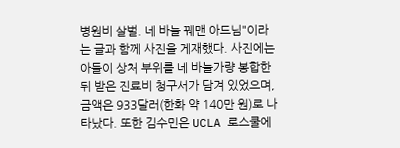병원비 살벌. 네 바늘 꿰맨 아드님"이라는 글과 함께 사진을 게재했다. 사진에는 아들이 상처 부위를 네 바늘가량 봉합한 뒤 받은 진료비 청구서가 담겨 있었으며, 금액은 933달러(한화 약 140만 원)로 나타났다. 또한 김수민은 UCLA 로스쿨에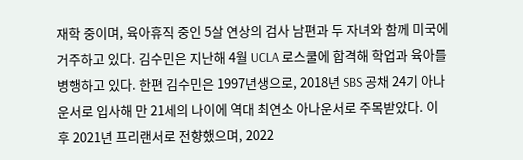재학 중이며, 육아휴직 중인 5살 연상의 검사 남편과 두 자녀와 함께 미국에 거주하고 있다. 김수민은 지난해 4월 UCLA 로스쿨에 합격해 학업과 육아를 병행하고 있다. 한편 김수민은 1997년생으로, 2018년 SBS 공채 24기 아나운서로 입사해 만 21세의 나이에 역대 최연소 아나운서로 주목받았다. 이후 2021년 프리랜서로 전향했으며, 2022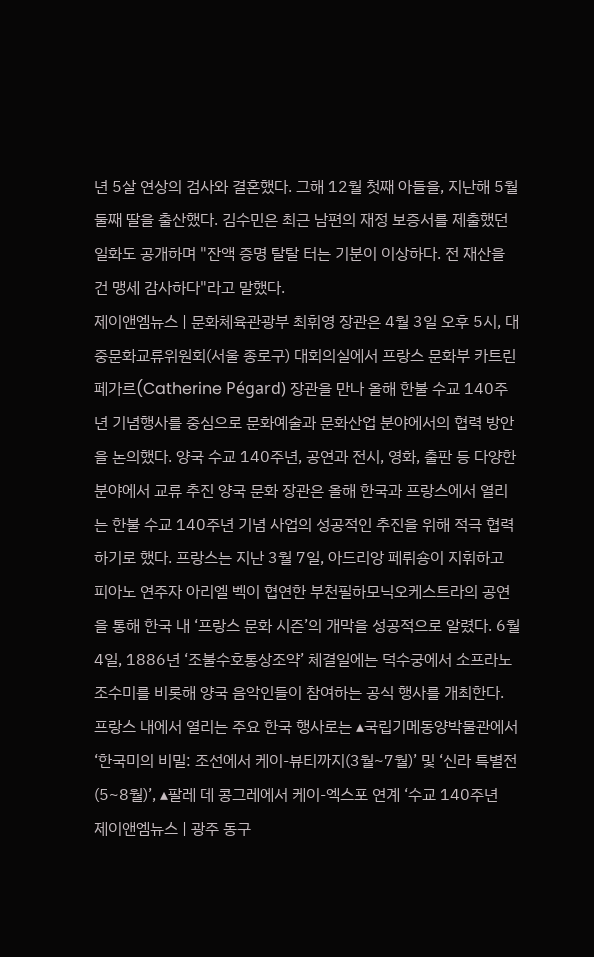년 5살 연상의 검사와 결혼했다. 그해 12월 첫째 아들을, 지난해 5월 둘째 딸을 출산했다. 김수민은 최근 남편의 재정 보증서를 제출했던 일화도 공개하며 "잔액 증명 탈탈 터는 기분이 이상하다. 전 재산을 건 맹세 감사하다"라고 말했다.
제이앤엠뉴스 | 문화체육관광부 최휘영 장관은 4월 3일 오후 5시, 대중문화교류위원회(서울 종로구) 대회의실에서 프랑스 문화부 카트린 페가르(Catherine Pégard) 장관을 만나 올해 한불 수교 140주년 기념행사를 중심으로 문화예술과 문화산업 분야에서의 협력 방안을 논의했다. 양국 수교 140주년, 공연과 전시, 영화, 출판 등 다양한 분야에서 교류 추진 양국 문화 장관은 올해 한국과 프랑스에서 열리는 한불 수교 140주년 기념 사업의 성공적인 추진을 위해 적극 협력하기로 했다. 프랑스는 지난 3월 7일, 아드리앙 페뤼숑이 지휘하고 피아노 연주자 아리엘 벡이 협연한 부천필하모닉오케스트라의 공연을 통해 한국 내 ‘프랑스 문화 시즌’의 개막을 성공적으로 알렸다. 6월 4일, 1886년 ‘조불수호통상조약’ 체결일에는 덕수궁에서 소프라노 조수미를 비롯해 양국 음악인들이 참여하는 공식 행사를 개최한다. 프랑스 내에서 열리는 주요 한국 행사로는 ▴국립기메동양박물관에서 ‘한국미의 비밀: 조선에서 케이-뷰티까지(3월~7월)’ 및 ‘신라 특별전(5~8월)’, ▴팔레 데 콩그레에서 케이-엑스포 연계 ‘수교 140주년
제이앤엠뉴스 | 광주 동구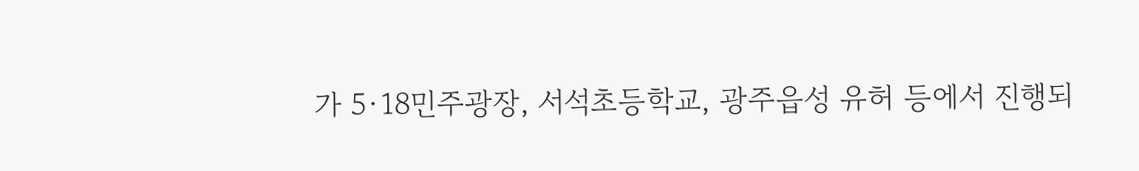가 5·18민주광장, 서석초등학교, 광주읍성 유허 등에서 진행되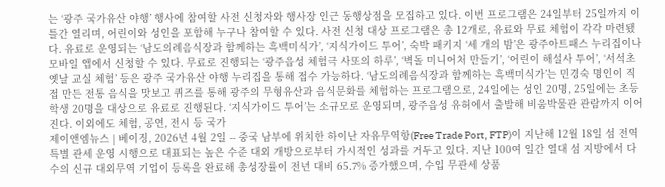는 ‘광주 국가유산 야행’ 행사에 참여할 사전 신청자와 행사장 인근 동행상점을 모집하고 있다. 이번 프로그램은 24일부터 25일까지 이틀간 열리며, 어린이와 성인을 포함해 누구나 참여할 수 있다. 사전 신청 대상 프로그램은 총 12개로, 유료와 무료 체험이 각각 마련됐다. 유료로 운영되는 ‘남도의례음식장과 함께하는 흑백미식가’, ‘지식가이드 투어’, 숙박 패키지 ‘세 개의 밤’은 광주아트패스 누리집이나 모바일 앱에서 신청할 수 있다. 무료로 진행되는 ‘광주읍성 체험극 사또의 하루’, ‘벽돌 미니어처 만들기’, ‘어린이 해설사 투어’, ‘서석초 옛날 교실 체험’ 등은 광주 국가유산 야행 누리집을 통해 접수 가능하다. ‘남도의례음식장과 함께하는 흑백미식가’는 민경숙 명인이 직접 만든 전통 음식을 맛보고 퀴즈를 통해 광주의 무형유산과 음식문화를 체험하는 프로그램으로, 24일에는 성인 20명, 25일에는 초등학생 20명을 대상으로 유료로 진행된다. ‘지식가이드 투어’는 소규모로 운영되며, 광주읍성 유허에서 출발해 비움박물관 관람까지 이어진다. 이외에도 체험, 공연, 전시 등 국가
제이앤엠뉴스 | 베이징, 2026년 4월 2일 -- 중국 남부에 위치한 하이난 자유무역항(Free Trade Port, FTP)이 지난해 12월 18일 섬 전역 특별 관세 운영 시행으로 대표되는 높은 수준 대외 개방으로부터 가시적인 성과를 거두고 있다. 지난 100여 일간 열대 섬 지방에서 다수의 신규 대외무역 기업이 등록을 완료해 총성장률이 전년 대비 65.7% 증가했으며, 수입 무관세 상품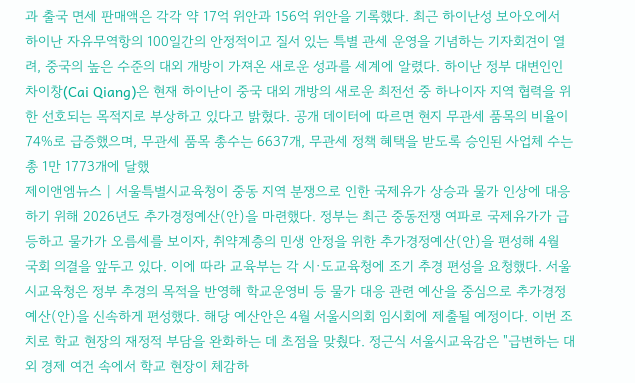과 출국 면세 판매액은 각각 약 17억 위안과 156억 위안을 기록했다. 최근 하이난성 보아오에서 하이난 자유무역항의 100일간의 안정적이고 질서 있는 특별 관세 운영을 기념하는 기자회견이 열려, 중국의 높은 수준의 대외 개방이 가져온 새로운 성과를 세계에 알렸다. 하이난 정부 대변인인 차이창(Cai Qiang)은 현재 하이난이 중국 대외 개방의 새로운 최전선 중 하나이자 지역 협력을 위한 선호되는 목적지로 부상하고 있다고 밝혔다. 공개 데이터에 따르면 현지 무관세 품목의 비율이 74%로 급증했으며, 무관세 품목 총수는 6637개, 무관세 정책 혜택을 받도록 승인된 사업체 수는 총 1만 1773개에 달했
제이앤엠뉴스 | 서울특별시교육청이 중동 지역 분쟁으로 인한 국제유가 상승과 물가 인상에 대응하기 위해 2026년도 추가경정예산(안)을 마련했다. 정부는 최근 중동전쟁 여파로 국제유가가 급등하고 물가가 오름세를 보이자, 취약계층의 민생 안정을 위한 추가경정예산(안)을 편성해 4월 국회 의결을 앞두고 있다. 이에 따라 교육부는 각 시·도교육청에 조기 추경 편성을 요청했다. 서울시교육청은 정부 추경의 목적을 반영해 학교운영비 등 물가 대응 관련 예산을 중심으로 추가경정예산(안)을 신속하게 편성했다. 해당 예산안은 4월 서울시의회 임시회에 제출될 예정이다. 이번 조치로 학교 현장의 재정적 부담을 완화하는 데 초점을 맞췄다. 정근식 서울시교육감은 "급변하는 대외 경제 여건 속에서 학교 현장이 체감하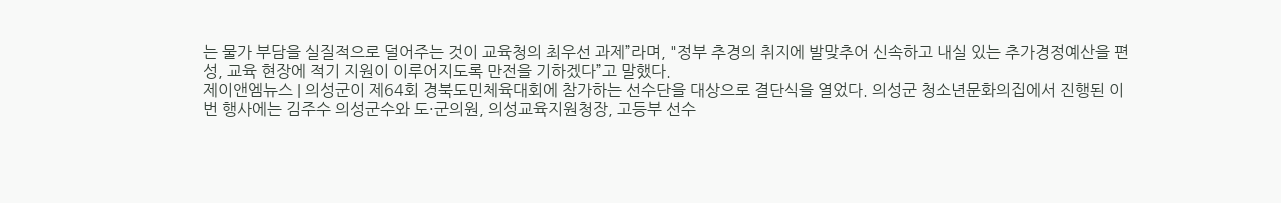는 물가 부담을 실질적으로 덜어주는 것이 교육청의 최우선 과제”라며, "정부 추경의 취지에 발맞추어 신속하고 내실 있는 추가경정예산을 편성, 교육 현장에 적기 지원이 이루어지도록 만전을 기하겠다”고 말했다.
제이앤엠뉴스 | 의성군이 제64회 경북도민체육대회에 참가하는 선수단을 대상으로 결단식을 열었다. 의성군 청소년문화의집에서 진행된 이번 행사에는 김주수 의성군수와 도·군의원, 의성교육지원청장, 고등부 선수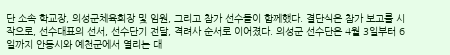단 소속 학교장, 의성군체육회장 및 임원, 그리고 참가 선수들이 함께했다. 결단식은 참가 보고를 시작으로, 선수대표의 선서, 선수단기 전달, 격려사 순서로 이어졌다. 의성군 선수단은 4월 3일부터 6일까지 안동시와 예천군에서 열리는 대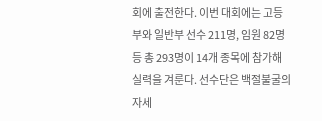회에 출전한다. 이번 대회에는 고등부와 일반부 선수 211명, 임원 82명 등 총 293명이 14개 종목에 참가해 실력을 겨룬다. 선수단은 백절불굴의 자세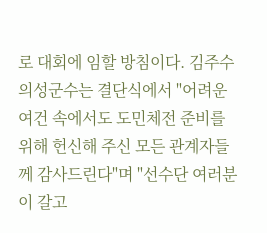로 대회에 임할 방침이다. 김주수 의성군수는 결단식에서 "어려운 여건 속에서도 도민체전 준비를 위해 헌신해 주신 모든 관계자들께 감사드린다"며 "선수단 여러분이 갈고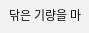닦은 기량을 마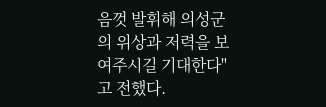음껏 발휘해 의성군의 위상과 저력을 보여주시길 기대한다"고 전했다.